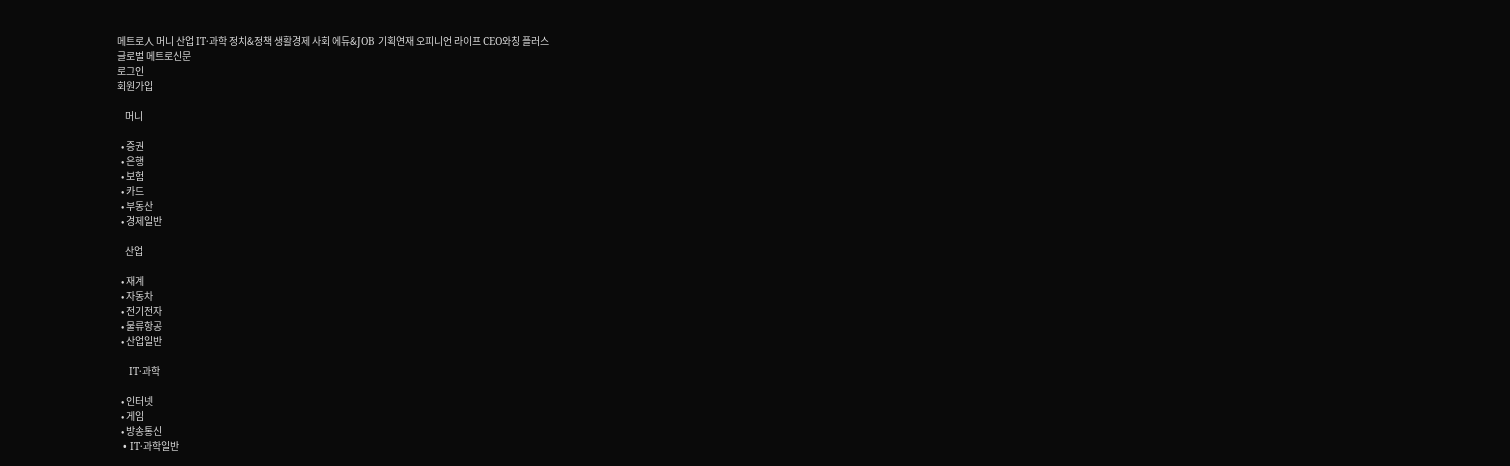메트로人 머니 산업 IT·과학 정치&정책 생활경제 사회 에듀&JOB 기획연재 오피니언 라이프 CEO와칭 플러스
글로벌 메트로신문
로그인
회원가입

    머니

  • 증권
  • 은행
  • 보험
  • 카드
  • 부동산
  • 경제일반

    산업

  • 재계
  • 자동차
  • 전기전자
  • 물류항공
  • 산업일반

    IT·과학

  • 인터넷
  • 게임
  • 방송통신
  • IT·과학일반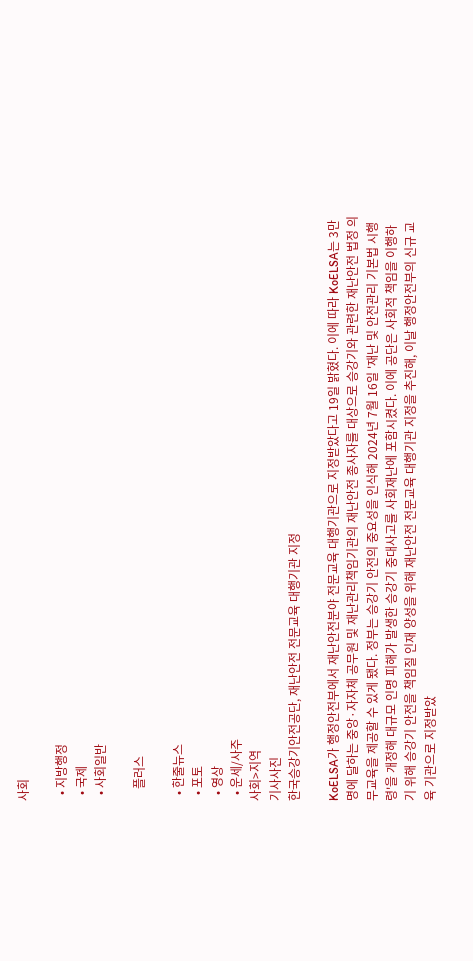사회

  • 지방행정
  • 국제
  • 사회일반

    플러스

  • 한줄뉴스
  • 포토
  • 영상
  • 운세/사주
사회>지역
기사사진
한국승강기안전공단, 재난안전 전문교육 대행기관 지정

KoELSA가 행정안전부에서 재난안전분야 전문교육 대행기관으로 지정받았다고 19일 밝혔다. 이에 따라 KoELSA는 3만 명에 달하는 중앙·자자체 공무원 및 재난관리책임기관의 재난안전 종사자를 대상으로 승강기와 관련한 재난안전 법정 의무교육을 제공할 수 있게 됐다. 정부는 승강기 안전의 중요성을 인식해 2024년 7월 16일 '재난 및 안전관리 기본법 시행령'을 개정해 대규모 인명 피해가 발생한 승강기 중대사고를 사회재난에 포함시켰다. 이에 공단은 사회적 책임을 이행하기 위해 승강기 안전을 책임질 인재 양성을 위해 재난안전 전문교육 대행기관 지정을 추진해, 이날 행정안전부의 신규 교육 기관으로 지정받았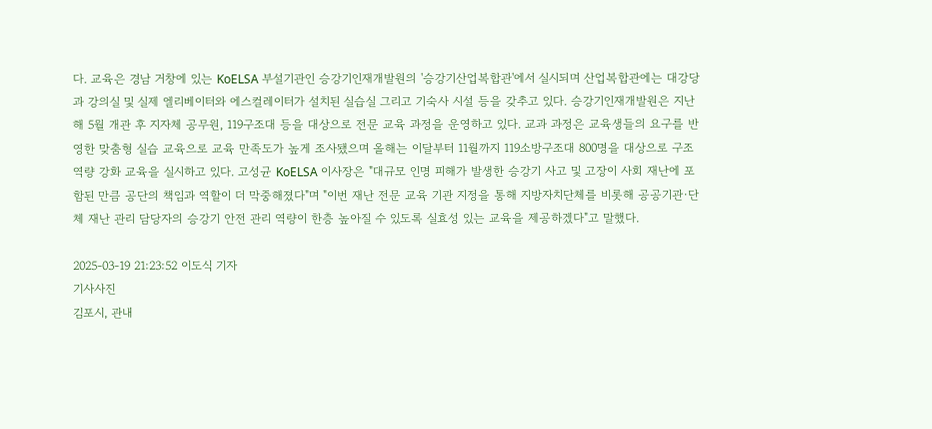다. 교육은 경남 거창에 있는 KoELSA 부설기관인 승강기인재개발원의 '승강기산업복합관'에서 실시되며 산업복합관에는 대강당과 강의실 및 실제 엘리베이터와 에스컬레이터가 설치된 실습실 그리고 기숙사 시설 등을 갖추고 있다. 승강기인재개발원은 지난해 5월 개관 후 지자체 공무원, 119구조대 등을 대상으로 전문 교육 과정을 운영하고 있다. 교과 과정은 교육생들의 요구를 반영한 맞춤형 실습 교육으로 교육 만족도가 높게 조사됐으며 올해는 이달부터 11월까지 119소방구조대 800명을 대상으로 구조 역량 강화 교육을 실시하고 있다. 고성균 KoELSA 이사장은 "대규모 인명 피해가 발생한 승강기 사고 및 고장이 사회 재난에 포함된 만큼 공단의 책임과 역할이 더 막중해졌다"며 "이번 재난 전문 교육 기관 지정을 통해 지방자치단체를 비롯해 공공기관·단체 재난 관리 담당자의 승강기 안전 관리 역량이 한층 높아질 수 있도록 실효성 있는 교육을 제공하겠다"고 말했다.

2025-03-19 21:23:52 이도식 기자
기사사진
김포시, 관내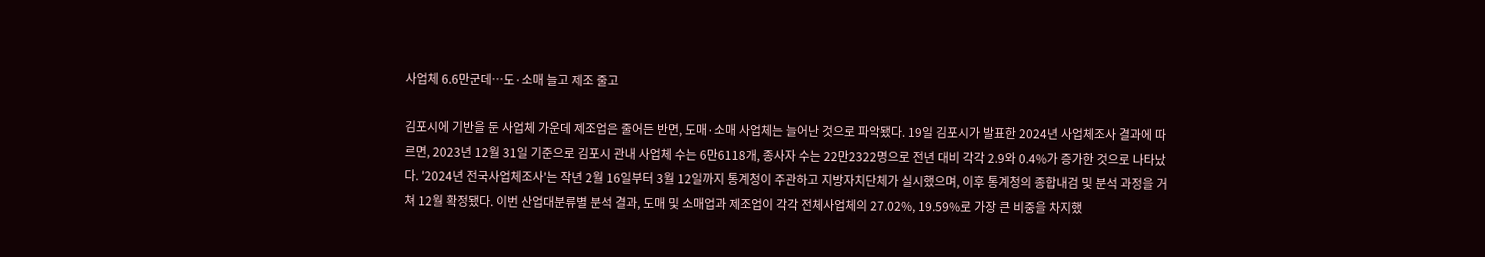사업체 6.6만군데…도·소매 늘고 제조 줄고

김포시에 기반을 둔 사업체 가운데 제조업은 줄어든 반면, 도매·소매 사업체는 늘어난 것으로 파악됐다. 19일 김포시가 발표한 2024년 사업체조사 결과에 따르면, 2023년 12월 31일 기준으로 김포시 관내 사업체 수는 6만6118개, 종사자 수는 22만2322명으로 전년 대비 각각 2.9와 0.4%가 증가한 것으로 나타났다. '2024년 전국사업체조사'는 작년 2월 16일부터 3월 12일까지 통계청이 주관하고 지방자치단체가 실시했으며, 이후 통계청의 종합내검 및 분석 과정을 거쳐 12월 확정됐다. 이번 산업대분류별 분석 결과, 도매 및 소매업과 제조업이 각각 전체사업체의 27.02%, 19.59%로 가장 큰 비중을 차지했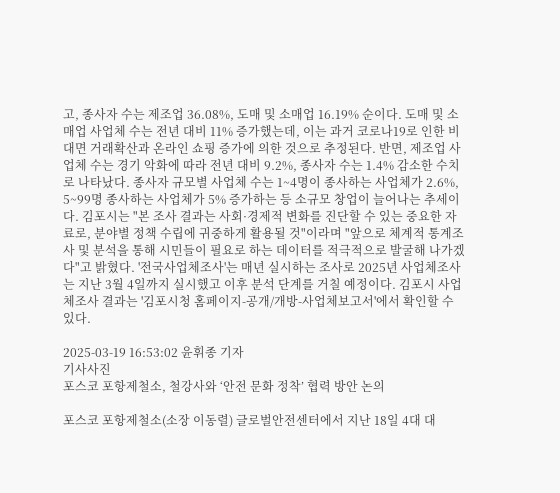고, 종사자 수는 제조업 36.08%, 도매 및 소매업 16.19% 순이다. 도매 및 소매업 사업체 수는 전년 대비 11% 증가했는데, 이는 과거 코로나19로 인한 비대면 거래확산과 온라인 쇼핑 증가에 의한 것으로 추정된다. 반면, 제조업 사업체 수는 경기 악화에 따라 전년 대비 9.2%, 종사자 수는 1.4% 감소한 수치로 나타났다. 종사자 규모별 사업체 수는 1~4명이 종사하는 사업체가 2.6%, 5~99명 종사하는 사업체가 5% 증가하는 등 소규모 창업이 늘어나는 추세이다. 김포시는 "본 조사 결과는 사회·경제적 변화를 진단할 수 있는 중요한 자료로, 분야별 정책 수립에 귀중하게 활용될 것"이라며 "앞으로 체계적 통계조사 및 분석을 통해 시민들이 필요로 하는 데이터를 적극적으로 발굴해 나가겠다"고 밝혔다. '전국사업체조사'는 매년 실시하는 조사로 2025년 사업체조사는 지난 3월 4일까지 실시했고 이후 분석 단계를 거칠 예정이다. 김포시 사업체조사 결과는 '김포시청 홈페이지-공개/개방-사업체보고서'에서 확인할 수 있다.

2025-03-19 16:53:02 윤휘종 기자
기사사진
포스코 포항제철소, 철강사와 ‘안전 문화 정착’ 협력 방안 논의

포스코 포항제철소(소장 이동렬) 글로벌안전센터에서 지난 18일 4대 대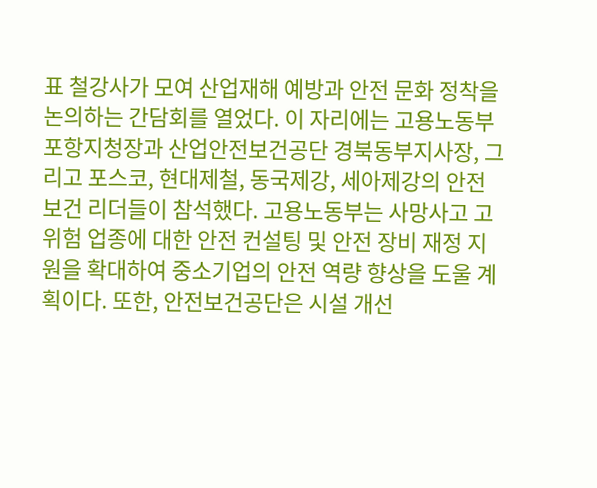표 철강사가 모여 산업재해 예방과 안전 문화 정착을 논의하는 간담회를 열었다. 이 자리에는 고용노동부 포항지청장과 산업안전보건공단 경북동부지사장, 그리고 포스코, 현대제철, 동국제강, 세아제강의 안전보건 리더들이 참석했다. 고용노동부는 사망사고 고위험 업종에 대한 안전 컨설팅 및 안전 장비 재정 지원을 확대하여 중소기업의 안전 역량 향상을 도울 계획이다. 또한, 안전보건공단은 시설 개선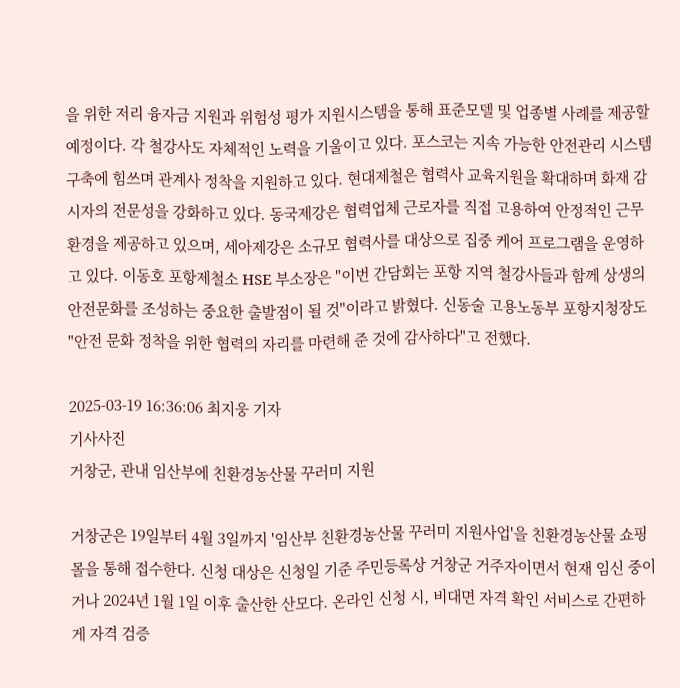을 위한 저리 융자금 지원과 위험성 평가 지원시스템을 통해 표준모델 및 업종별 사례를 제공할 예정이다. 각 철강사도 자체적인 노력을 기울이고 있다. 포스코는 지속 가능한 안전관리 시스템 구축에 힘쓰며 관계사 정착을 지원하고 있다. 현대제철은 협력사 교육지원을 확대하며 화재 감시자의 전문성을 강화하고 있다. 동국제강은 협력업체 근로자를 직접 고용하여 안정적인 근무 환경을 제공하고 있으며, 세아제강은 소규모 협력사를 대상으로 집중 케어 프로그램을 운영하고 있다. 이동호 포항제철소 HSE 부소장은 "이번 간담회는 포항 지역 철강사들과 함께 상생의 안전문화를 조성하는 중요한 출발점이 될 것"이라고 밝혔다. 신동술 고용노동부 포항지청장도 "안전 문화 정착을 위한 협력의 자리를 마련해 준 것에 감사하다"고 전했다.

2025-03-19 16:36:06 최지웅 기자
기사사진
거창군, 관내 임산부에 친환경농산물 꾸러미 지원

거창군은 19일부터 4월 3일까지 '임산부 친환경농산물 꾸러미 지원사업'을 친환경농산물 쇼핑몰을 통해 접수한다. 신청 대상은 신청일 기준 주민등록상 거창군 거주자이면서 현재 임신 중이거나 2024년 1월 1일 이후 출산한 산모다. 온라인 신청 시, 비대면 자격 확인 서비스로 간편하게 자격 검증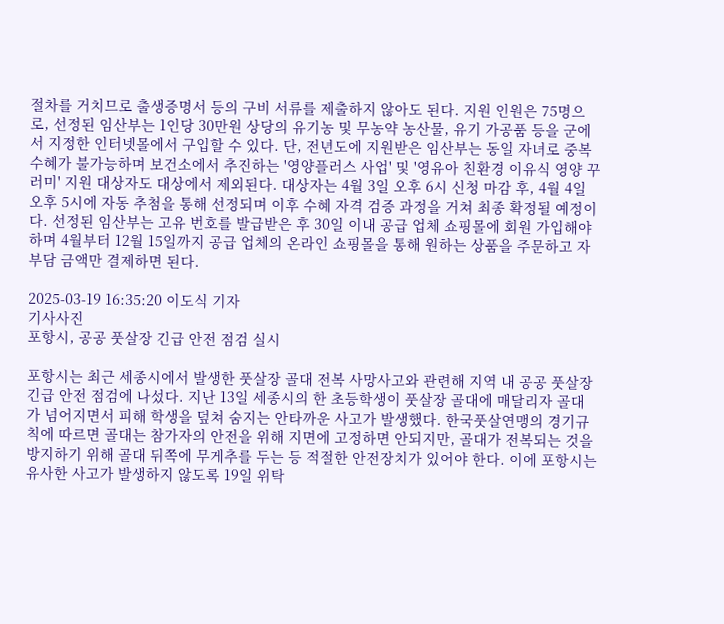절차를 거치므로 출생증명서 등의 구비 서류를 제출하지 않아도 된다. 지원 인원은 75명으로, 선정된 임산부는 1인당 30만원 상당의 유기농 및 무농약 농산물, 유기 가공품 등을 군에서 지정한 인터넷몰에서 구입할 수 있다. 단, 전년도에 지원받은 임산부는 동일 자녀로 중복 수혜가 불가능하며 보건소에서 추진하는 '영양플러스 사업' 및 '영유아 친환경 이유식 영양 꾸러미' 지원 대상자도 대상에서 제외된다. 대상자는 4월 3일 오후 6시 신청 마감 후, 4월 4일 오후 5시에 자동 추첨을 통해 선정되며 이후 수혜 자격 검증 과정을 거쳐 최종 확정될 예정이다. 선정된 임산부는 고유 번호를 발급받은 후 30일 이내 공급 업체 쇼핑몰에 회원 가입해야 하며 4월부터 12월 15일까지 공급 업체의 온라인 쇼핑몰을 통해 원하는 상품을 주문하고 자부담 금액만 결제하면 된다.

2025-03-19 16:35:20 이도식 기자
기사사진
포항시, 공공 풋살장 긴급 안전 점검 실시

포항시는 최근 세종시에서 발생한 풋살장 골대 전복 사망사고와 관련해 지역 내 공공 풋살장 긴급 안전 점검에 나섰다. 지난 13일 세종시의 한 초등학생이 풋살장 골대에 매달리자 골대가 넘어지면서 피해 학생을 덮쳐 숨지는 안타까운 사고가 발생했다. 한국풋살연맹의 경기규칙에 따르면 골대는 참가자의 안전을 위해 지면에 고정하면 안되지만, 골대가 전복되는 것을 방지하기 위해 골대 뒤쪽에 무게추를 두는 등 적절한 안전장치가 있어야 한다. 이에 포항시는 유사한 사고가 발생하지 않도록 19일 위탁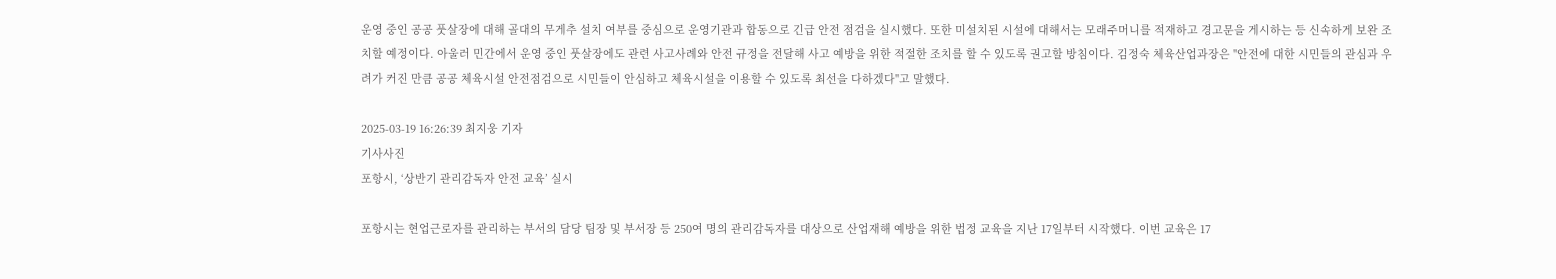운영 중인 공공 풋살장에 대해 골대의 무게추 설치 여부를 중심으로 운영기관과 합동으로 긴급 안전 점검을 실시했다. 또한 미설치된 시설에 대해서는 모래주머니를 적재하고 경고문을 게시하는 등 신속하게 보완 조치할 예정이다. 아울러 민간에서 운영 중인 풋살장에도 관련 사고사례와 안전 규정을 전달해 사고 예방을 위한 적절한 조치를 할 수 있도록 권고할 방침이다. 김정숙 체육산업과장은 "안전에 대한 시민들의 관심과 우려가 커진 만큼 공공 체육시설 안전점검으로 시민들이 안심하고 체육시설을 이용할 수 있도록 최선을 다하겠다"고 말했다.

2025-03-19 16:26:39 최지웅 기자
기사사진
포항시, ‘상반기 관리감독자 안전 교육’ 실시

포항시는 현업근로자를 관리하는 부서의 담당 팀장 및 부서장 등 250여 명의 관리감독자를 대상으로 산업재해 예방을 위한 법정 교육을 지난 17일부터 시작했다. 이번 교육은 17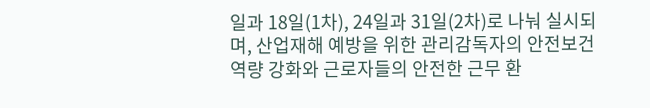일과 18일(1차), 24일과 31일(2차)로 나눠 실시되며, 산업재해 예방을 위한 관리감독자의 안전보건 역량 강화와 근로자들의 안전한 근무 환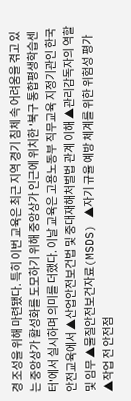경 조성을 위해 마련됐다. 특히 이번 교육은 최근 지역 경기 침체 속 어려움을 겪고 있는 중앙상가 활성화를 도모하기 위해 중앙상가 인근에 위치한 '북구 통합평생학습센터'에서 실시하며 의미를 더했다. 이날 교육은 고용노동부 직무교육 지정기관인 한국안전교육에서 ▲산업안전보건법 및 중대재해처벌법 관계 이해 ▲관리감독자의 역할 및 임무 ▲물질안전보건자료(MSDS) ▲자기 규율 예방 체계를 위한 위험성 평가 ▲작업 전 안전점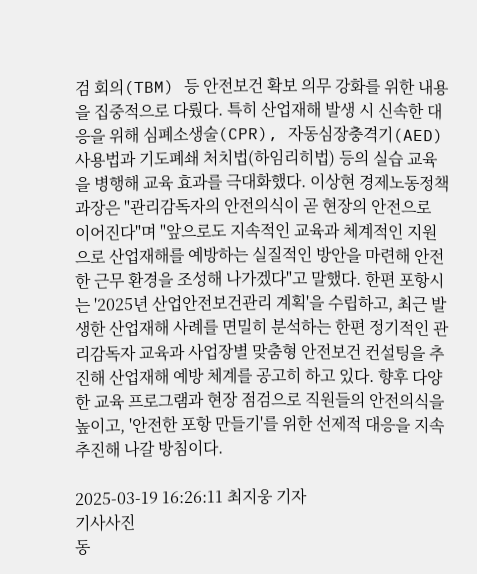검 회의(TBM) 등 안전보건 확보 의무 강화를 위한 내용을 집중적으로 다뤘다. 특히 산업재해 발생 시 신속한 대응을 위해 심폐소생술(CPR), 자동심장충격기(AED) 사용법과 기도폐쇄 처치법(하임리히법) 등의 실습 교육을 병행해 교육 효과를 극대화했다. 이상현 경제노동정책과장은 "관리감독자의 안전의식이 곧 현장의 안전으로 이어진다"며 "앞으로도 지속적인 교육과 체계적인 지원으로 산업재해를 예방하는 실질적인 방안을 마련해 안전한 근무 환경을 조성해 나가겠다"고 말했다. 한편 포항시는 '2025년 산업안전보건관리 계획'을 수립하고, 최근 발생한 산업재해 사례를 면밀히 분석하는 한편 정기적인 관리감독자 교육과 사업장별 맞춤형 안전보건 컨설팅을 추진해 산업재해 예방 체계를 공고히 하고 있다. 향후 다양한 교육 프로그램과 현장 점검으로 직원들의 안전의식을 높이고, '안전한 포항 만들기'를 위한 선제적 대응을 지속 추진해 나갈 방침이다.

2025-03-19 16:26:11 최지웅 기자
기사사진
동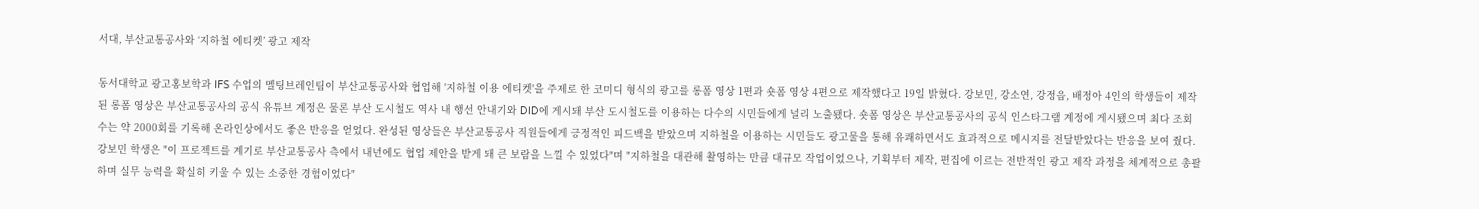서대, 부산교통공사와 ‘지하철 에티켓’ 광고 제작

동서대학교 광고홍보학과 IFS 수업의 멜팅브레인팀이 부산교통공사와 협업해 '지하철 이용 에티켓'을 주제로 한 코미디 형식의 광고를 롱폼 영상 1편과 숏폼 영상 4편으로 제작했다고 19일 밝혔다. 강보민, 강소연, 강정읍, 배정아 4인의 학생들이 제작된 롱폼 영상은 부산교통공사의 공식 유튜브 계정은 물론 부산 도시철도 역사 내 행선 안내기와 DID에 게시돼 부산 도시철도를 이용하는 다수의 시민들에게 널리 노출됐다. 숏폼 영상은 부산교통공사의 공식 인스타그램 계정에 게시됐으며 최다 조회 수는 약 2000회를 기록해 온라인상에서도 좋은 반응을 얻었다. 완성된 영상들은 부산교통공사 직원들에게 긍정적인 피드백을 받았으며 지하철을 이용하는 시민들도 광고물을 통해 유쾌하면서도 효과적으로 메시지를 전달받았다는 반응을 보여 줬다. 강보민 학생은 "이 프로젝트를 계기로 부산교통공사 측에서 내년에도 협업 제안을 받게 돼 큰 보람을 느낄 수 있었다"며 "지하철을 대관해 촬영하는 만큼 대규모 작업이었으나, 기획부터 제작, 편집에 이르는 전반적인 광고 제작 과정을 체계적으로 총괄하며 실무 능력을 확실히 키울 수 있는 소중한 경험이었다"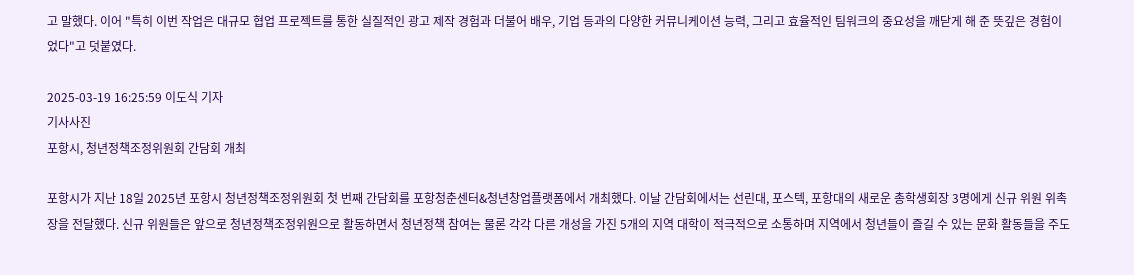고 말했다. 이어 "특히 이번 작업은 대규모 협업 프로젝트를 통한 실질적인 광고 제작 경험과 더불어 배우, 기업 등과의 다양한 커뮤니케이션 능력, 그리고 효율적인 팀워크의 중요성을 깨닫게 해 준 뜻깊은 경험이었다"고 덧붙였다.

2025-03-19 16:25:59 이도식 기자
기사사진
포항시, 청년정책조정위원회 간담회 개최

포항시가 지난 18일 2025년 포항시 청년정책조정위원회 첫 번째 간담회를 포항청춘센터&청년창업플랫폼에서 개최했다. 이날 간담회에서는 선린대, 포스텍, 포항대의 새로운 총학생회장 3명에게 신규 위원 위촉장을 전달했다. 신규 위원들은 앞으로 청년정책조정위원으로 활동하면서 청년정책 참여는 물론 각각 다른 개성을 가진 5개의 지역 대학이 적극적으로 소통하며 지역에서 청년들이 즐길 수 있는 문화 활동들을 주도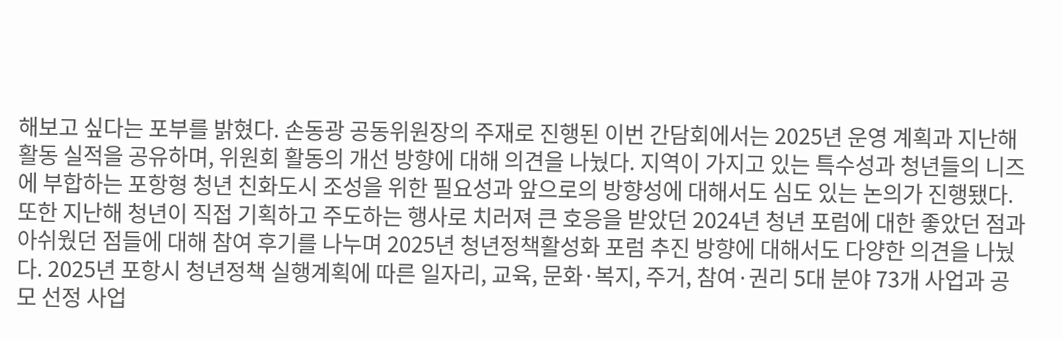해보고 싶다는 포부를 밝혔다. 손동광 공동위원장의 주재로 진행된 이번 간담회에서는 2025년 운영 계획과 지난해 활동 실적을 공유하며, 위원회 활동의 개선 방향에 대해 의견을 나눴다. 지역이 가지고 있는 특수성과 청년들의 니즈에 부합하는 포항형 청년 친화도시 조성을 위한 필요성과 앞으로의 방향성에 대해서도 심도 있는 논의가 진행됐다. 또한 지난해 청년이 직접 기획하고 주도하는 행사로 치러져 큰 호응을 받았던 2024년 청년 포럼에 대한 좋았던 점과 아쉬웠던 점들에 대해 참여 후기를 나누며 2025년 청년정책활성화 포럼 추진 방향에 대해서도 다양한 의견을 나눴다. 2025년 포항시 청년정책 실행계획에 따른 일자리, 교육, 문화·복지, 주거, 참여·권리 5대 분야 73개 사업과 공모 선정 사업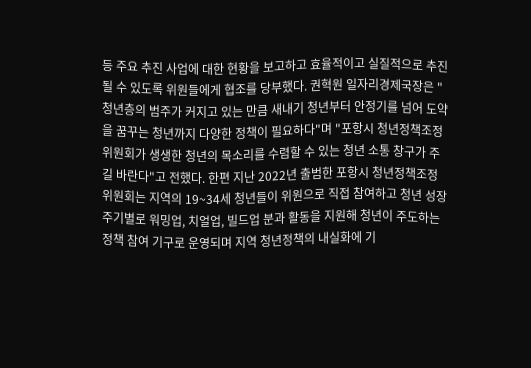등 주요 추진 사업에 대한 현황을 보고하고 효율적이고 실질적으로 추진될 수 있도록 위원들에게 협조를 당부했다. 권혁원 일자리경제국장은 "청년층의 범주가 커지고 있는 만큼 새내기 청년부터 안정기를 넘어 도약을 꿈꾸는 청년까지 다양한 정책이 필요하다"며 "포항시 청년정책조정위원회가 생생한 청년의 목소리를 수렴할 수 있는 청년 소통 창구가 주길 바란다"고 전했다. 한편 지난 2022년 출범한 포항시 청년정책조정위원회는 지역의 19~34세 청년들이 위원으로 직접 참여하고 청년 성장 주기별로 워밍업, 치얼업, 빌드업 분과 활동을 지원해 청년이 주도하는 정책 참여 기구로 운영되며 지역 청년정책의 내실화에 기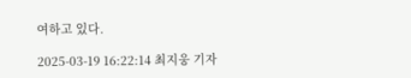여하고 있다.

2025-03-19 16:22:14 최지웅 기자